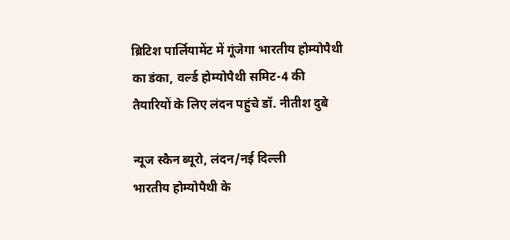ब्रिटिश पार्लियामेंट में गूंजेगा भारतीय होम्योपैथी का डंका, वर्ल्ड होम्योपैथी समिट-4 की तैयारियों के लिए लंदन पहुंचे डॉ. नीतीश दुबे

न्यूज स्कैन ब्यूरो, लंदन/नई दिल्ली
भारतीय होम्योपैथी के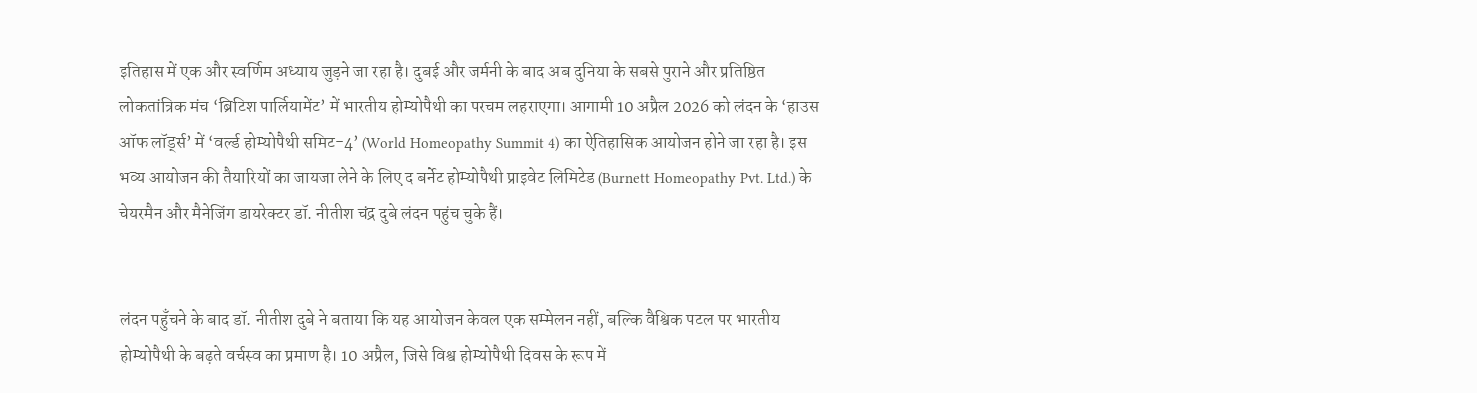इतिहास में एक और स्वर्णिम अध्याय जुड़ने जा रहा है। दुबई और जर्मनी के बाद अब दुनिया के सबसे पुराने और प्रतिष्ठित लोकतांत्रिक मंच ‘ब्रिटिश पार्लियामेंट’ में भारतीय होम्योपैथी का परचम लहराएगा। आगामी 10 अप्रैल 2026 को लंदन के ‘हाउस ऑफ लॉर्ड्स’ में ‘वर्ल्ड होम्योपैथी समिट-4’ (World Homeopathy Summit 4) का ऐतिहासिक आयोजन होने जा रहा है। इस भव्य आयोजन की तैयारियों का जायजा लेने के लिए द बर्नेट होम्योपैथी प्राइवेट लिमिटेड (Burnett Homeopathy Pvt. Ltd.) के चेयरमैन और मैनेजिंग डायरेक्टर डॉ. नीतीश चंद्र दुबे लंदन पहुंच चुके हैं।


लंदन पहुँचने के बाद डॉ. नीतीश दुबे ने बताया कि यह आयोजन केवल एक सम्मेलन नहीं, बल्कि वैश्विक पटल पर भारतीय होम्योपैथी के बढ़ते वर्चस्व का प्रमाण है। 10 अप्रैल, जिसे विश्व होम्योपैथी दिवस के रूप में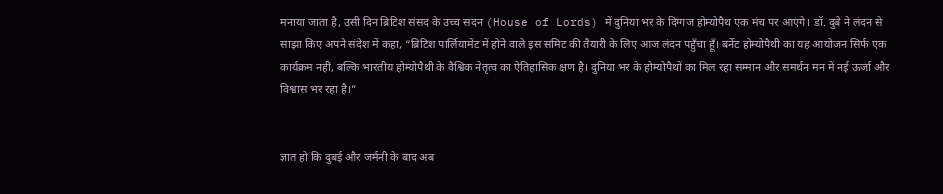मनाया जाता है, उसी दिन ब्रिटिश संसद के उच्च सदन (House of Lords) में दुनिया भर के दिग्गज होम्योपैथ एक मंच पर आएंगे। डॉ. दुबे ने लंदन से साझा किए अपने संदेश में कहा, “ब्रिटिश पार्लियामेंट में होने वाले इस समिट की तैयारी के लिए आज लंदन पहुँचा हूँ। बर्नेट होम्योपैथी का यह आयोजन सिर्फ एक कार्यक्रम नहीं, बल्कि भारतीय होम्योपैथी के वैश्विक नेतृत्व का ऐतिहासिक क्षण है। दुनिया भर के होम्योपैथों का मिल रहा सम्मान और समर्थन मन में नई ऊर्जा और विश्वास भर रहा है।”


ज्ञात हो कि दुबई और जर्मनी के बाद अब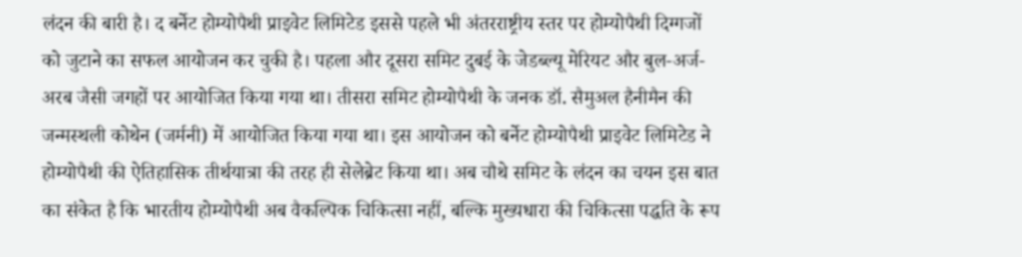लंदन की बारी है। द बर्नेट होम्योपैथी प्राइवेट लिमिटेड इससे पहले भी अंतरराष्ट्रीय स्तर पर होम्योपैथी दिग्गजों को जुटाने का सफल आयोजन कर चुकी है। पहला और दूसरा समिट दुबई के जेडब्ल्यू मेरियट और बुल-अर्ज-अरब जैसी जगहों पर आयोजित किया गया था। तीसरा समिट होम्योपैथी के जनक डॉ. सैमुअल हैनीमैन की जन्मस्थली कोथेन (जर्मनी) में आयोजित किया गया था। इस आयोजन को बर्नेट होम्योपैथी प्राइवेट लिमिटेड ने होम्योपैथी की ऐतिहासिक तीर्थयात्रा की तरह ही सेलेब्रेट किया था। अब चौथे समिट के लंदन का चयन इस बात का संकेत है कि भारतीय होम्योपैथी अब वैकल्पिक चिकित्सा नहीं, बल्कि मुख्यधारा की चिकित्सा पद्धति के रूप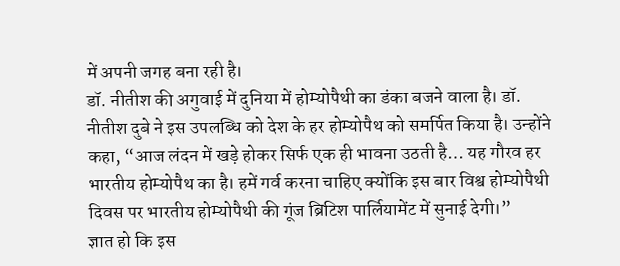में अपनी जगह बना रही है।
डॉ. नीतीश की अगुवाई में दुनिया में होम्योपैथी का डंका बजने वाला है। डॉ. नीतीश दुबे ने इस उपलब्धि को देश के हर होम्योपैथ को समर्पित किया है। उन्होंने कहा, “आज लंदन में खड़े होकर सिर्फ एक ही भावना उठती है… यह गौरव हर भारतीय होम्योपैथ का है। हमें गर्व करना चाहिए क्योंकि इस बार विश्व होम्योपैथी दिवस पर भारतीय होम्योपैथी की गूंज ब्रिटिश पार्लियामेंट में सुनाई देगी।”
ज्ञात हो कि इस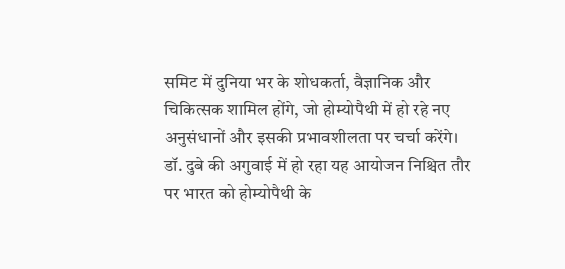समिट में दुनिया भर के शोधकर्ता, वैज्ञानिक और चिकित्सक शामिल होंगे, जो होम्योपैथी में हो रहे नए अनुसंधानों और इसकी प्रभावशीलता पर चर्चा करेंगे। डॉ. दुबे की अगुवाई में हो रहा यह आयोजन निश्चित तौर पर भारत को होम्योपैथी के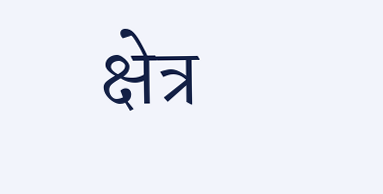क्षेत्र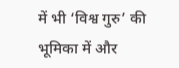में भी ‘विश्व गुरु’ की भूमिका में और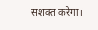सशक्त करेगा।